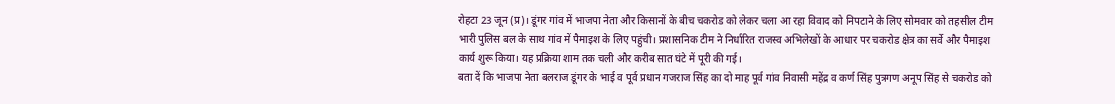रोहटा 23 जून (प्र)। डूंगर गांव में भाजपा नेता और किसानों के बीच चकरोड को लेकर चला आ रहा विवाद को निपटाने के लिए सोमवार को तहसील टीम भारी पुलिस बल के साथ गांव में पैमाइश के लिए पहुंची। प्रशासनिक टीम ने निर्धारित राजस्व अभिलेखों के आधार पर चकरोड क्षेत्र का सर्वे और पैमाइश कार्य शुरू किया। यह प्रक्रिया शाम तक चली और करीब सात घंटे में पूरी की गई।
बता दें कि भाजपा नेता बलराज डूंगर के भाई व पूर्व प्रधान गजराज सिंह का दो माह पूर्व गांव निवासी महेंद्र व कर्ण सिंह पुत्रगण अनूप सिंह से चकरोड को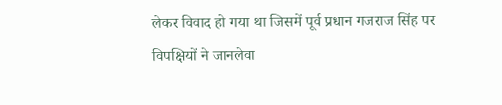लेकर विवाद हो गया था जिसमें पूर्व प्रधान गजराज सिंह पर विपक्षियों ने जानलेवा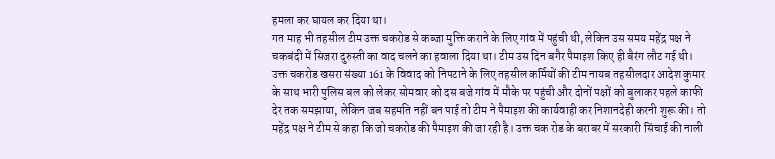हमला कर घायल कर दिया था।
गत माह भी तहसील टीम उक्त चकरोड से कब्जा मुक्ति कराने के लिए गांव में पहुंची थी, लेकिन उस समय महेंद्र पक्ष ने चकबंदी में सिजरा दुरुस्ती का वाद चलने का हवाला दिया था। टीम उस दिन बगैर पैमाइश किए ही बैरंग लौट गई थी।
उक्त चकरोड खसरा संख्या 161 के विवाद को निपटाने के लिए तहसील कर्मियों की टीम नायब तहसीलदार आदेश कुमार के साथ भारी पुलिस बल को लेकर सोमवार को दस बजे गांव में मौके पर पहुंची और दोनों पक्षों को बुलाकर पहले काफी देर तक समझाया, लेकिन जब सहमति नहीं बन पाई तो टीम ने पैमाइश की कार्यवाही कर निशानदेही करनी शुरू की। तो महेंद्र पक्ष ने टीम से कहा कि जो चकरोड की पैमाइश की जा रही है। उक्त चक रोड के बराबर में सरकारी सिंचाई की नाली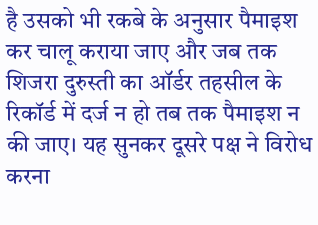है उसको भी रकबे के अनुसार पैमाइश कर चालू कराया जाए और जब तक शिजरा दुरुस्ती का ऑर्डर तहसील के रिकॉर्ड में दर्ज न हो तब तक पैमाइश न की जाए। यह सुनकर दूसरे पक्ष ने विरोध करना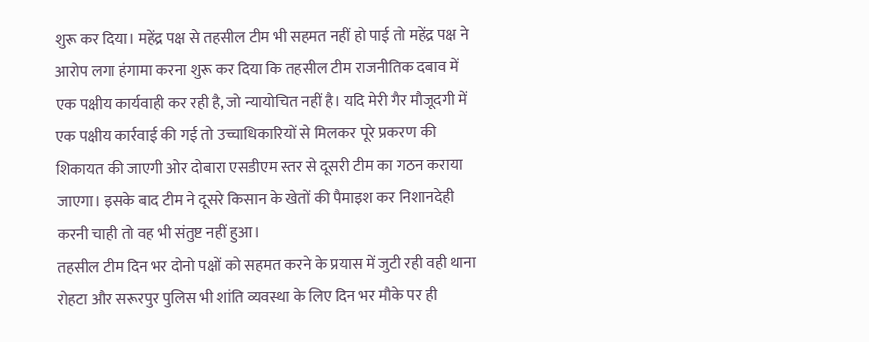शुरू कर दिया। महेंद्र पक्ष से तहसील टीम भी सहमत नहीं हो पाई तो महेंद्र पक्ष ने आरोप लगा हंगामा करना शुरू कर दिया कि तहसील टीम राजनीतिक दबाव में एक पक्षीय कार्यवाही कर रही है, जो न्यायोचित नहीं है। यदि मेरी गैर मौजूदगी में एक पक्षीय कार्रवाई की गई तो उच्चाधिकारियों से मिलकर पूरे प्रकरण की शिकायत की जाएगी ओर दोबारा एसडीएम स्तर से दूसरी टीम का गठन कराया जाएगा। इसके बाद टीम ने दूसरे किसान के खेतों की पैमाइश कर निशानदेही करनी चाही तो वह भी संतुष्ट नहीं हुआ।
तहसील टीम दिन भर दोनो पक्षों को सहमत करने के प्रयास में जुटी रही वही थाना रोहटा और सरूरपुर पुलिस भी शांति व्यवस्था के लिए दिन भर मौके पर ही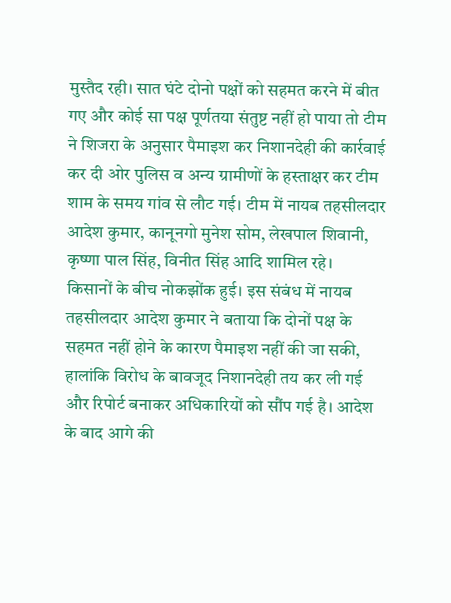मुस्तैद रही। सात घंटे दोनो पक्षों को सहमत करने में बीत गए और कोई सा पक्ष पूर्णतया संतुष्ट नहीं हो पाया तो टीम ने शिजरा के अनुसार पैमाइश कर निशानदेही की कार्रवाई कर दी ओर पुलिस व अन्य ग्रामीणों के हस्ताक्षर कर टीम शाम के समय गांव से लौट गई। टीम में नायब तहसीलदार आदेश कुमार, कानूनगो मुनेश सोम, लेखपाल शिवानी, कृष्णा पाल सिंह, विनीत सिंह आदि शामिल रहे।
किसानों के बीच नोकझोंक हुई। इस संबंध में नायब तहसीलदार आदेश कुमार ने बताया कि दोनों पक्ष के सहमत नहीं होने के कारण पैमाइश नहीं की जा सकी, हालांकि विरोध के बावजूद निशानदेही तय कर ली गई और रिपोर्ट बनाकर अधिकारियों को सौंप गई है। आदेश के बाद आगे की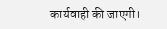कार्यवाही की जाएगी।